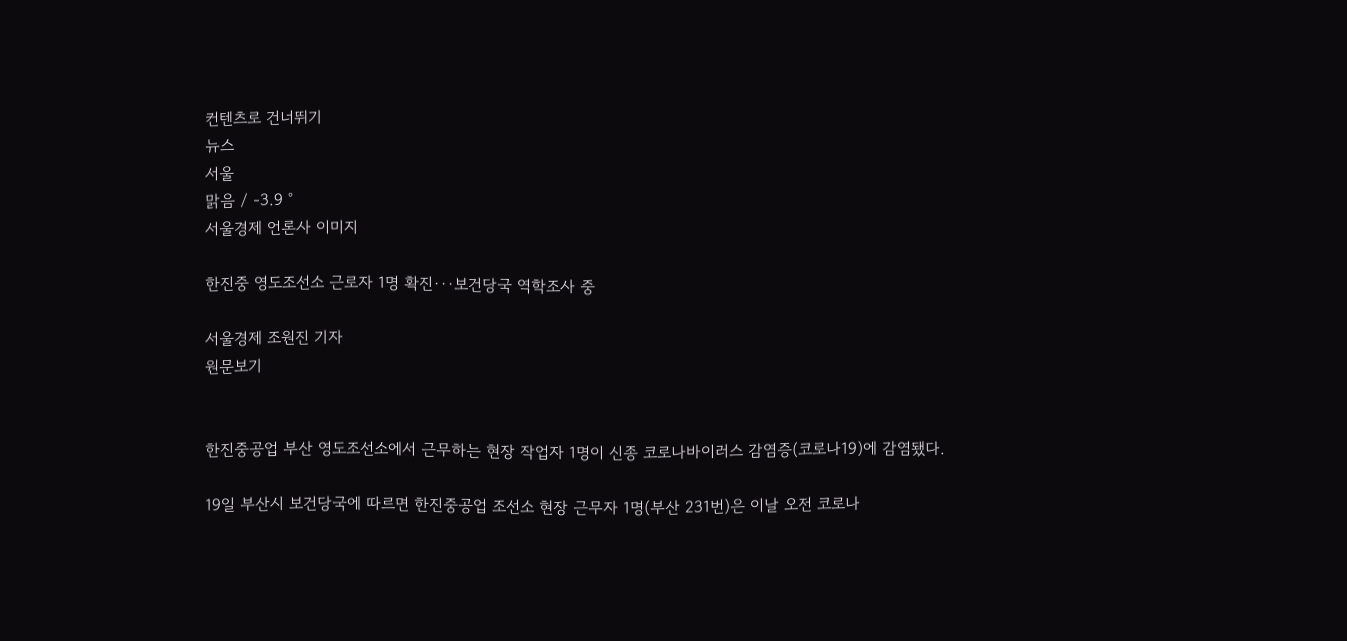컨텐츠로 건너뛰기
뉴스
서울
맑음 / -3.9 °
서울경제 언론사 이미지

한진중 영도조선소 근로자 1명 확진···보건당국 역학조사 중

서울경제 조원진 기자
원문보기


한진중공업 부산 영도조선소에서 근무하는 현장 작업자 1명이 신종 코로나바이러스 감염증(코로나19)에 감염됐다.

19일 부산시 보건당국에 따르면 한진중공업 조선소 현장 근무자 1명(부산 231번)은 이날 오전 코로나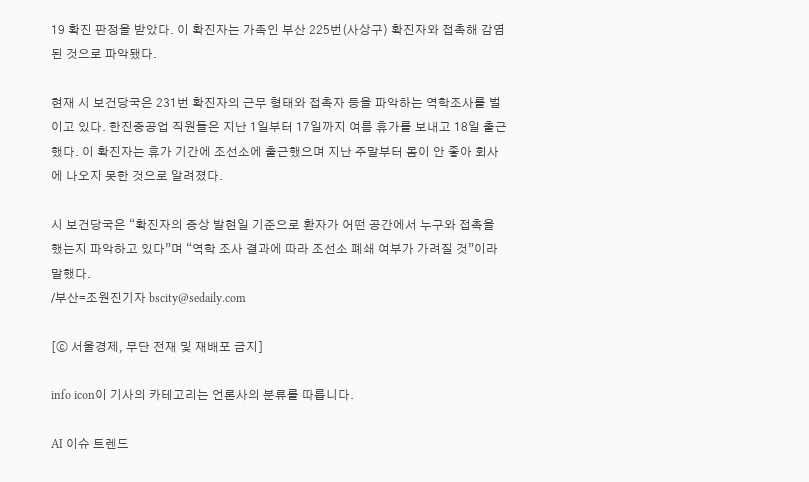19 확진 판정을 받았다. 이 확진자는 가족인 부산 225번(사상구) 확진자와 접촉해 감염된 것으로 파악됐다.

현재 시 보건당국은 231번 확진자의 근무 형태와 접촉자 등을 파악하는 역학조사를 벌이고 있다. 한진중공업 직원들은 지난 1일부터 17일까지 여름 휴가를 보내고 18일 출근했다. 이 확진자는 휴가 기간에 조선소에 출근했으며 지난 주말부터 몸이 안 좋아 회사에 나오지 못한 것으로 알려졌다.

시 보건당국은 “확진자의 증상 발현일 기준으로 환자가 어떤 공간에서 누구와 접촉을 했는지 파악하고 있다”며 “역학 조사 결과에 따라 조선소 폐쇄 여부가 가려질 것”이라 말했다.
/부산=조원진기자 bscity@sedaily.com

[ⓒ 서울경제, 무단 전재 및 재배포 금지]

info icon이 기사의 카테고리는 언론사의 분류를 따릅니다.

AI 이슈 트렌드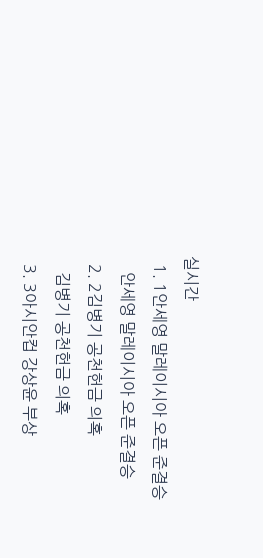실시간
  1. 1안세영 말레이시아 오픈 준결승
    안세영 말레이시아 오픈 준결승
  2. 2김병기 공천헌금 의혹
    김병기 공천헌금 의혹
  3. 3아시안컵 강상윤 부상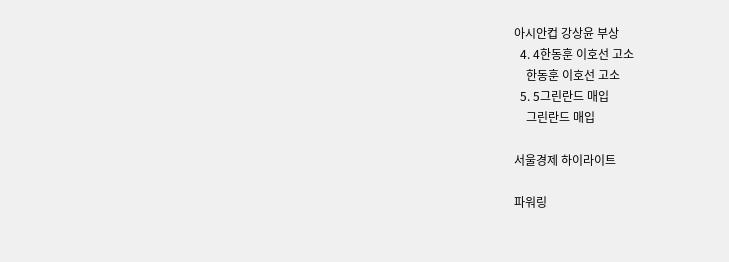아시안컵 강상윤 부상
  4. 4한동훈 이호선 고소
    한동훈 이호선 고소
  5. 5그린란드 매입
    그린란드 매입

서울경제 하이라이트

파워링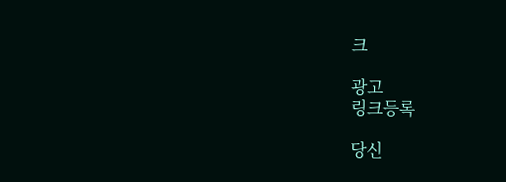크

광고
링크등록

당신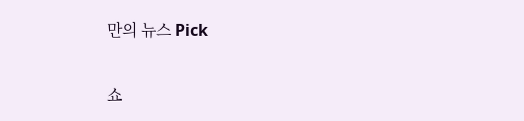만의 뉴스 Pick

쇼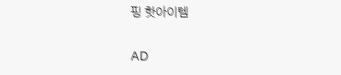핑 핫아이템

AD